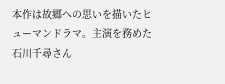本作は故郷への思いを描いたヒューマンドラマ。主演を務めた石川千尋さん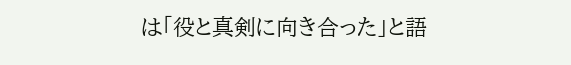は「役と真剣に向き合った」と語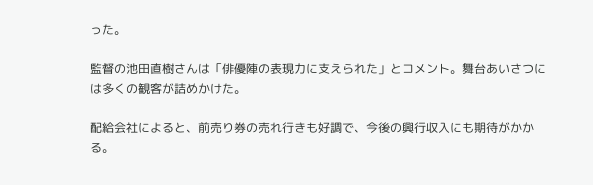った。

監督の池田直樹さんは「俳優陣の表現力に支えられた」とコメント。舞台あいさつには多くの観客が詰めかけた。

配給会社によると、前売り券の売れ行きも好調で、今後の興行収入にも期待がかかる。